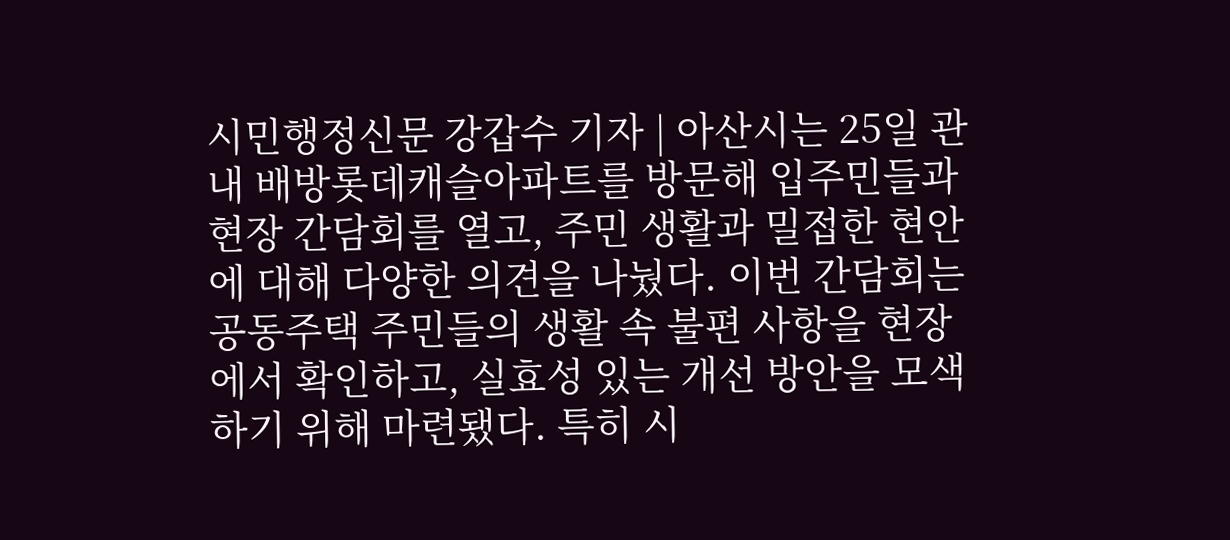시민행정신문 강갑수 기자 | 아산시는 25일 관내 배방롯데캐슬아파트를 방문해 입주민들과 현장 간담회를 열고, 주민 생활과 밀접한 현안에 대해 다양한 의견을 나눴다. 이번 간담회는 공동주택 주민들의 생활 속 불편 사항을 현장에서 확인하고, 실효성 있는 개선 방안을 모색하기 위해 마련됐다. 특히 시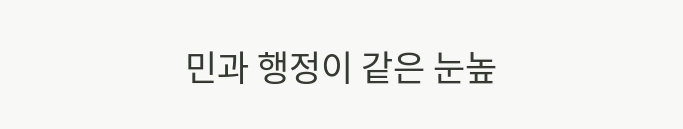민과 행정이 같은 눈높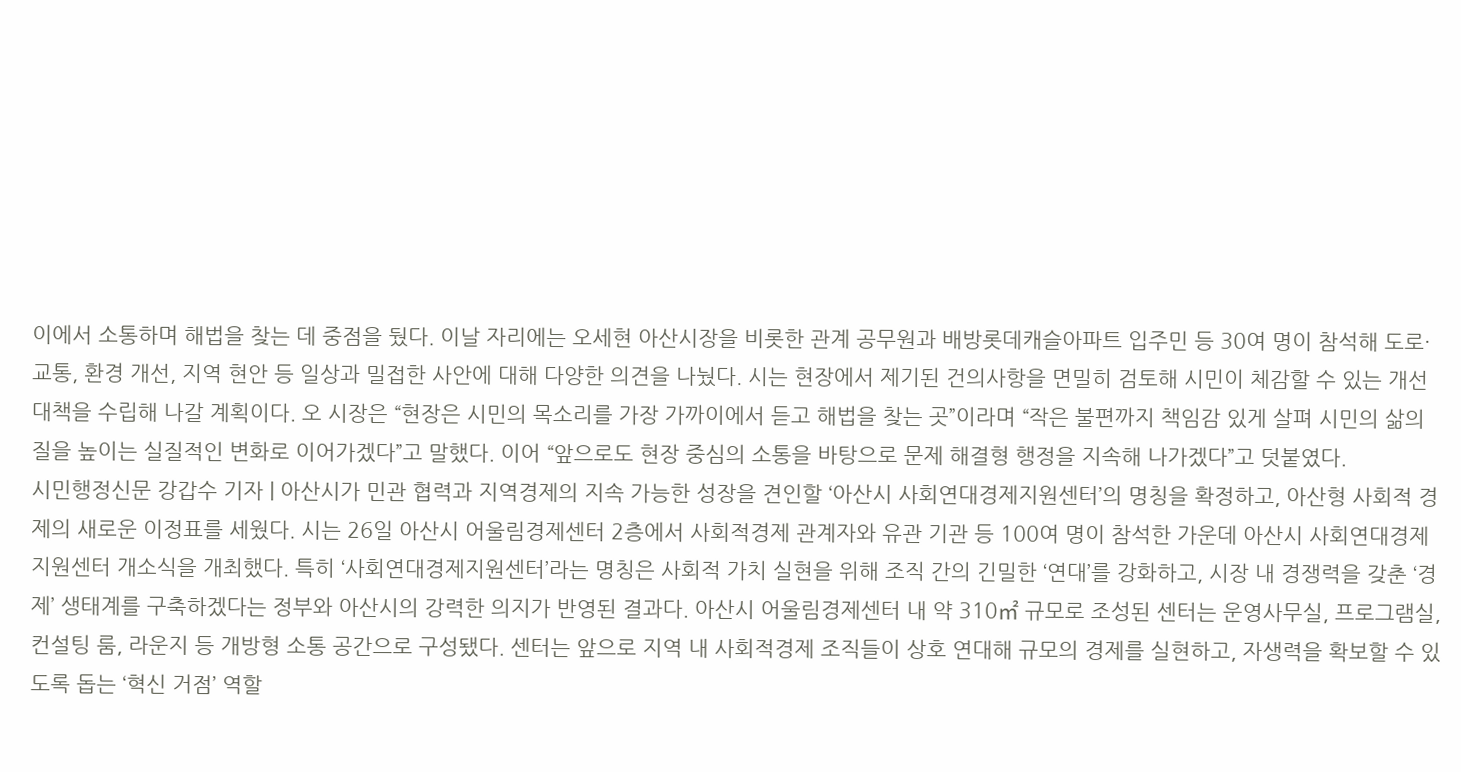이에서 소통하며 해법을 찾는 데 중점을 뒀다. 이날 자리에는 오세현 아산시장을 비롯한 관계 공무원과 배방롯데캐슬아파트 입주민 등 30여 명이 참석해 도로·교통, 환경 개선, 지역 현안 등 일상과 밀접한 사안에 대해 다양한 의견을 나눴다. 시는 현장에서 제기된 건의사항을 면밀히 검토해 시민이 체감할 수 있는 개선 대책을 수립해 나갈 계획이다. 오 시장은 “현장은 시민의 목소리를 가장 가까이에서 듣고 해법을 찾는 곳”이라며 “작은 불편까지 책임감 있게 살펴 시민의 삶의 질을 높이는 실질적인 변화로 이어가겠다”고 말했다. 이어 “앞으로도 현장 중심의 소통을 바탕으로 문제 해결형 행정을 지속해 나가겠다”고 덧붙였다.
시민행정신문 강갑수 기자 | 아산시가 민관 협력과 지역경제의 지속 가능한 성장을 견인할 ‘아산시 사회연대경제지원센터’의 명칭을 확정하고, 아산형 사회적 경제의 새로운 이정표를 세웠다. 시는 26일 아산시 어울림경제센터 2층에서 사회적경제 관계자와 유관 기관 등 100여 명이 참석한 가운데 아산시 사회연대경제지원센터 개소식을 개최했다. 특히 ‘사회연대경제지원센터’라는 명칭은 사회적 가치 실현을 위해 조직 간의 긴밀한 ‘연대’를 강화하고, 시장 내 경쟁력을 갖춘 ‘경제’ 생태계를 구축하겠다는 정부와 아산시의 강력한 의지가 반영된 결과다. 아산시 어울림경제센터 내 약 310㎡ 규모로 조성된 센터는 운영사무실, 프로그램실, 컨설팅 룸, 라운지 등 개방형 소통 공간으로 구성됐다. 센터는 앞으로 지역 내 사회적경제 조직들이 상호 연대해 규모의 경제를 실현하고, 자생력을 확보할 수 있도록 돕는 ‘혁신 거점’ 역할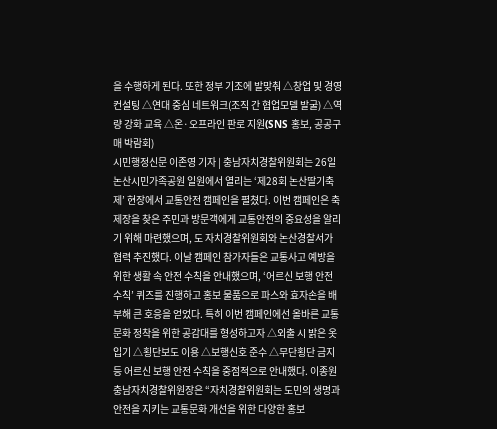을 수행하게 된다. 또한 정부 기조에 발맞춰 △창업 및 경영 컨설팅 △연대 중심 네트워크(조직 간 협업모델 발굴) △역량 강화 교육 △온·오프라인 판로 지원(SNS 홍보, 공공구매 박람회)
시민행정신문 이존영 기자 | 충남자치경찰위원회는 26일 논산시민가족공원 일원에서 열리는 ‘제28회 논산딸기축제’ 현장에서 교통안전 캠페인을 펼쳤다. 이번 캠페인은 축제장을 찾은 주민과 방문객에게 교통안전의 중요성을 알리기 위해 마련했으며, 도 자치경찰위원회와 논산경찰서가 협력 추진했다. 이날 캠페인 참가자들은 교통사고 예방을 위한 생활 속 안전 수칙을 안내했으며, ‘어르신 보행 안전 수칙’ 퀴즈를 진행하고 홍보 물품으로 파스와 효자손을 배부해 큰 호응을 얻었다. 특히 이번 캠페인에선 올바른 교통문화 정착을 위한 공감대를 형성하고자 △외출 시 밝은 옷 입기 △횡단보도 이용 △보행신호 준수 △무단횡단 금지 등 어르신 보행 안전 수칙을 중점적으로 안내했다. 이종원 충남자치경찰위원장은 “자치경찰위원회는 도민의 생명과 안전을 지키는 교통문화 개선을 위한 다양한 홍보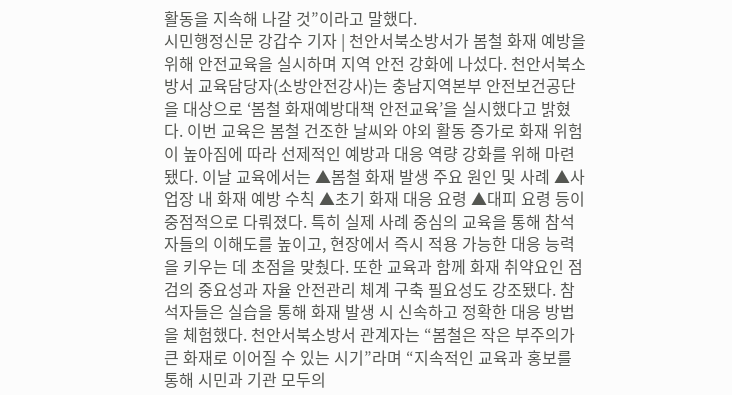활동을 지속해 나갈 것”이라고 말했다.
시민행정신문 강갑수 기자 | 천안서북소방서가 봄철 화재 예방을 위해 안전교육을 실시하며 지역 안전 강화에 나섰다. 천안서북소방서 교육담당자(소방안전강사)는 충남지역본부 안전보건공단을 대상으로 ‘봄철 화재예방대책 안전교육’을 실시했다고 밝혔다. 이번 교육은 봄철 건조한 날씨와 야외 활동 증가로 화재 위험이 높아짐에 따라 선제적인 예방과 대응 역량 강화를 위해 마련됐다. 이날 교육에서는 ▲봄철 화재 발생 주요 원인 및 사례 ▲사업장 내 화재 예방 수칙 ▲초기 화재 대응 요령 ▲대피 요령 등이 중점적으로 다뤄졌다. 특히 실제 사례 중심의 교육을 통해 참석자들의 이해도를 높이고, 현장에서 즉시 적용 가능한 대응 능력을 키우는 데 초점을 맞췄다. 또한 교육과 함께 화재 취약요인 점검의 중요성과 자율 안전관리 체계 구축 필요성도 강조됐다. 참석자들은 실습을 통해 화재 발생 시 신속하고 정확한 대응 방법을 체험했다. 천안서북소방서 관계자는 “봄철은 작은 부주의가 큰 화재로 이어질 수 있는 시기”라며 “지속적인 교육과 홍보를 통해 시민과 기관 모두의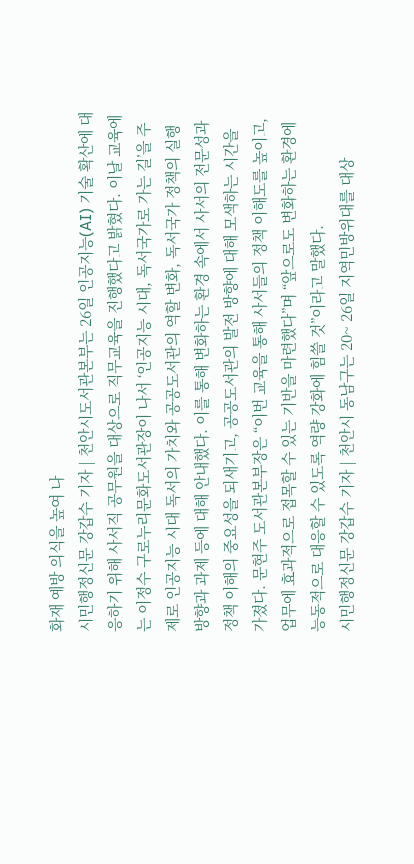화재 예방 의식을 높여 나
시민행정신문 강갑수 기자 | 천안시도서관본부는 26일 인공지능(AI) 기술 확산에 대응하기 위해 사서직 공무원을 대상으로 직무교육을 진행했다고 밝혔다. 이날 교육에는 이정수 구로누리문화도서관장이 나서 ‘인공지능 시대, 독서국가로 가는 길’을 주제로 인공지능 시대 독서의 가치와 공공도서관의 역할 변화, 독서국가 정책의 실행 방향과 과제 등에 대해 안내했다. 이를 통해 변화하는 환경 속에서 사서의 전문성과 정책 이해의 중요성을 되새기고, 공공도서관의 발전 방향에 대해 모색하는 시간을 가졌다. 문현주 도서관본부장은 “이번 교육을 통해 사서들의 정책 이해도를 높이고, 업무에 효과적으로 접목할 수 있는 기반을 마련했다”며 “앞으로도 변화하는 환경에 능동적으로 대응할 수 있도록 역량 강화에 힘쓸 것”이라고 말했다.
시민행정신문 강갑수 기자 | 천안시 동남구는 20~ 26일 지역민방위대를 대상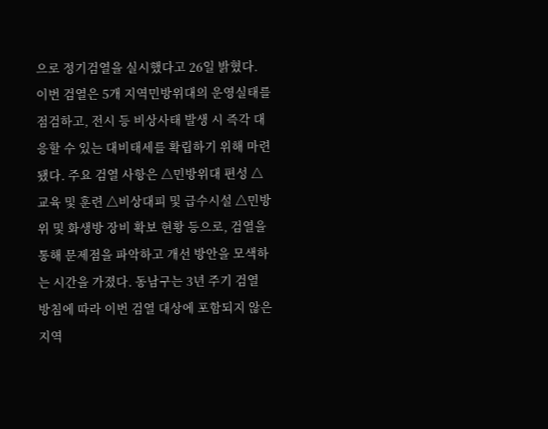으로 정기검열을 실시했다고 26일 밝혔다. 이번 검열은 5개 지역민방위대의 운영실태를 점검하고, 전시 등 비상사태 발생 시 즉각 대응할 수 있는 대비태세를 확립하기 위해 마련됐다. 주요 검열 사항은 △민방위대 편성 △교육 및 훈련 △비상대피 및 급수시설 △민방위 및 화생방 장비 확보 현황 등으로, 검열을 통해 문제점을 파악하고 개선 방안을 모색하는 시간을 가졌다. 동남구는 3년 주기 검열 방침에 따라 이번 검열 대상에 포함되지 않은 지역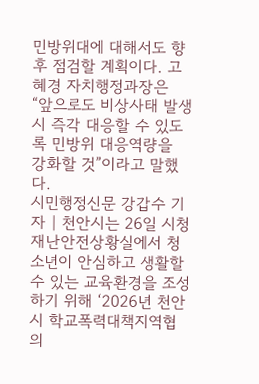민방위대에 대해서도 향후 점검할 계획이다. 고혜경 자치행정과장은 “앞으로도 비상사태 발생 시 즉각 대응할 수 있도록 민방위 대응역량을 강화할 것”이라고 말했다.
시민행정신문 강갑수 기자 | 천안시는 26일 시청 재난안전상황실에서 청소년이 안심하고 생활할 수 있는 교육환경을 조성하기 위해 ‘2026년 천안시 학교폭력대책지역협의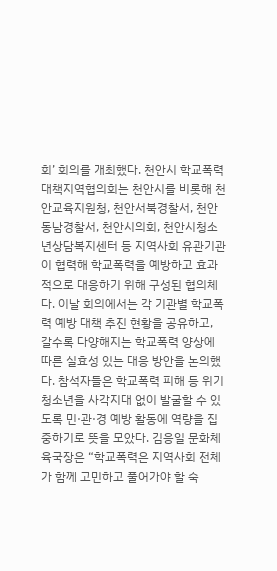회’ 회의를 개최했다. 천안시 학교폭력대책지역협의회는 천안시를 비롯해 천안교육지원청, 천안서북경찰서, 천안동남경찰서, 천안시의회, 천안시청소년상담복지센터 등 지역사회 유관기관이 협력해 학교폭력을 예방하고 효과적으로 대응하기 위해 구성된 협의체다. 이날 회의에서는 각 기관별 학교폭력 예방 대책 추진 현황을 공유하고, 갈수록 다양해지는 학교폭력 양상에 따른 실효성 있는 대응 방안을 논의했다. 참석자들은 학교폭력 피해 등 위기 청소년을 사각지대 없이 발굴할 수 있도록 민·관·경 예방 활동에 역량을 집중하기로 뜻을 모았다. 김응일 문화체육국장은 “학교폭력은 지역사회 전체가 함께 고민하고 풀어가야 할 숙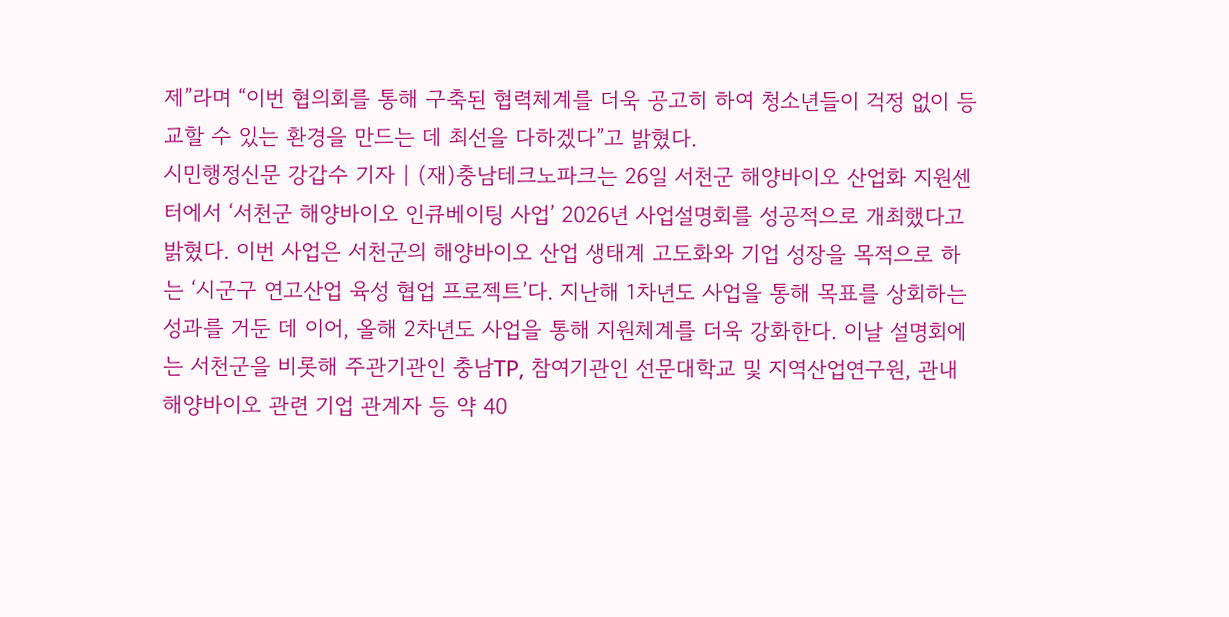제”라며 “이번 협의회를 통해 구축된 협력체계를 더욱 공고히 하여 청소년들이 걱정 없이 등교할 수 있는 환경을 만드는 데 최선을 다하겠다”고 밝혔다.
시민행정신문 강갑수 기자 | (재)충남테크노파크는 26일 서천군 해양바이오 산업화 지원센터에서 ‘서천군 해양바이오 인큐베이팅 사업’ 2026년 사업설명회를 성공적으로 개최했다고 밝혔다. 이번 사업은 서천군의 해양바이오 산업 생태계 고도화와 기업 성장을 목적으로 하는 ‘시군구 연고산업 육성 협업 프로젝트’다. 지난해 1차년도 사업을 통해 목표를 상회하는 성과를 거둔 데 이어, 올해 2차년도 사업을 통해 지원체계를 더욱 강화한다. 이날 설명회에는 서천군을 비롯해 주관기관인 충남TP, 참여기관인 선문대학교 및 지역산업연구원, 관내 해양바이오 관련 기업 관계자 등 약 40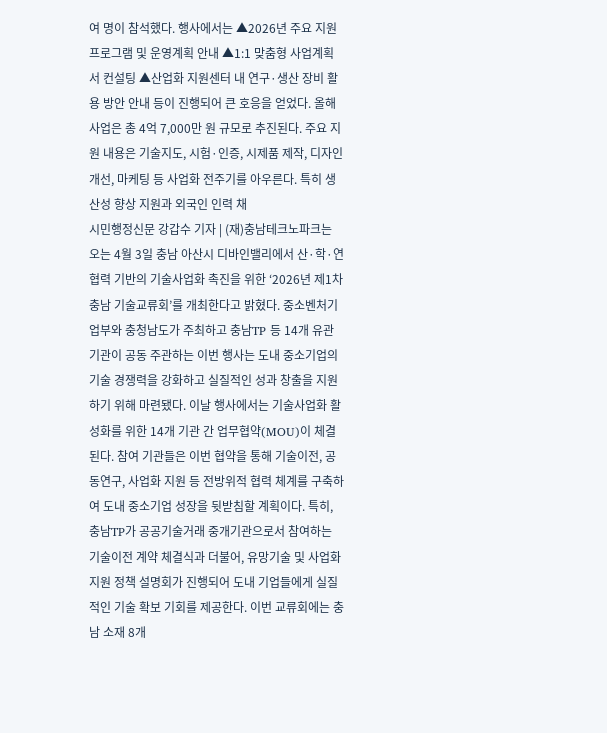여 명이 참석했다. 행사에서는 ▲2026년 주요 지원 프로그램 및 운영계획 안내 ▲1:1 맞춤형 사업계획서 컨설팅 ▲산업화 지원센터 내 연구·생산 장비 활용 방안 안내 등이 진행되어 큰 호응을 얻었다. 올해 사업은 총 4억 7,000만 원 규모로 추진된다. 주요 지원 내용은 기술지도, 시험·인증, 시제품 제작, 디자인 개선, 마케팅 등 사업화 전주기를 아우른다. 특히 생산성 향상 지원과 외국인 인력 채
시민행정신문 강갑수 기자 | (재)충남테크노파크는 오는 4월 3일 충남 아산시 디바인밸리에서 산·학·연 협력 기반의 기술사업화 촉진을 위한 ‘2026년 제1차 충남 기술교류회’를 개최한다고 밝혔다. 중소벤처기업부와 충청남도가 주최하고 충남TP 등 14개 유관기관이 공동 주관하는 이번 행사는 도내 중소기업의 기술 경쟁력을 강화하고 실질적인 성과 창출을 지원하기 위해 마련됐다. 이날 행사에서는 기술사업화 활성화를 위한 14개 기관 간 업무협약(MOU)이 체결된다. 참여 기관들은 이번 협약을 통해 기술이전, 공동연구, 사업화 지원 등 전방위적 협력 체계를 구축하여 도내 중소기업 성장을 뒷받침할 계획이다. 특히, 충남TP가 공공기술거래 중개기관으로서 참여하는 기술이전 계약 체결식과 더불어, 유망기술 및 사업화 지원 정책 설명회가 진행되어 도내 기업들에게 실질적인 기술 확보 기회를 제공한다. 이번 교류회에는 충남 소재 8개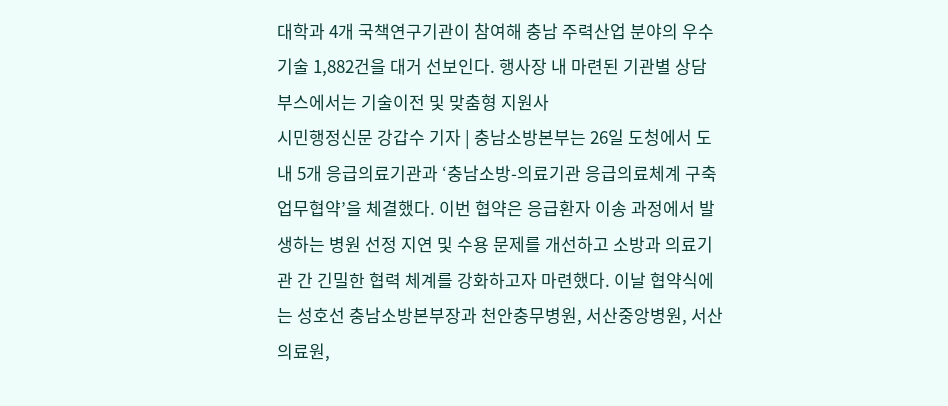대학과 4개 국책연구기관이 참여해 충남 주력산업 분야의 우수기술 1,882건을 대거 선보인다. 행사장 내 마련된 기관별 상담 부스에서는 기술이전 및 맞춤형 지원사
시민행정신문 강갑수 기자 | 충남소방본부는 26일 도청에서 도내 5개 응급의료기관과 ‘충남소방-의료기관 응급의료체계 구축 업무협약’을 체결했다. 이번 협약은 응급환자 이송 과정에서 발생하는 병원 선정 지연 및 수용 문제를 개선하고 소방과 의료기관 간 긴밀한 협력 체계를 강화하고자 마련했다. 이날 협약식에는 성호선 충남소방본부장과 천안충무병원, 서산중앙병원, 서산의료원,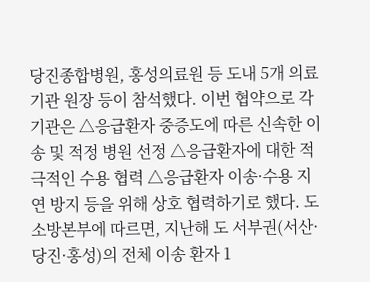당진종합병원, 홍성의료원 등 도내 5개 의료기관 원장 등이 참석했다. 이번 협약으로 각 기관은 △응급환자 중증도에 따른 신속한 이송 및 적정 병원 선정 △응급환자에 대한 적극적인 수용 협력 △응급환자 이송·수용 지연 방지 등을 위해 상호 협력하기로 했다. 도 소방본부에 따르면, 지난해 도 서부권(서산·당진·홍성)의 전체 이송 환자 1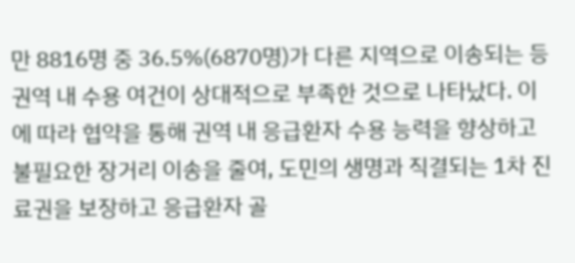만 8816명 중 36.5%(6870명)가 다른 지역으로 이송되는 등 권역 내 수용 여건이 상대적으로 부족한 것으로 나타났다. 이에 따라 협약을 통해 권역 내 응급환자 수용 능력을 향상하고 불필요한 장거리 이송을 줄여, 도민의 생명과 직결되는 1차 진료권을 보장하고 응급환자 골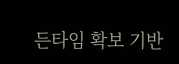든타임 확보 기반